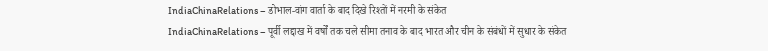IndiaChinaRelations – डोभाल-वांग वार्ता के बाद दिखे रिश्तों में नरमी के संकेत
IndiaChinaRelations – पूर्वी लद्दाख में वर्षों तक चले सीमा तनाव के बाद भारत और चीन के संबंधों में सुधार के संकेत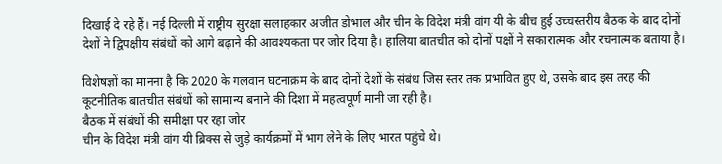दिखाई दे रहे हैं। नई दिल्ली में राष्ट्रीय सुरक्षा सलाहकार अजीत डोभाल और चीन के विदेश मंत्री वांग यी के बीच हुई उच्चस्तरीय बैठक के बाद दोनों देशों ने द्विपक्षीय संबंधों को आगे बढ़ाने की आवश्यकता पर जोर दिया है। हालिया बातचीत को दोनों पक्षों ने सकारात्मक और रचनात्मक बताया है।

विशेषज्ञों का मानना है कि 2020 के गलवान घटनाक्रम के बाद दोनों देशों के संबंध जिस स्तर तक प्रभावित हुए थे, उसके बाद इस तरह की कूटनीतिक बातचीत संबंधों को सामान्य बनाने की दिशा में महत्वपूर्ण मानी जा रही है।
बैठक में संबंधों की समीक्षा पर रहा जोर
चीन के विदेश मंत्री वांग यी ब्रिक्स से जुड़े कार्यक्रमों में भाग लेने के लिए भारत पहुंचे थे।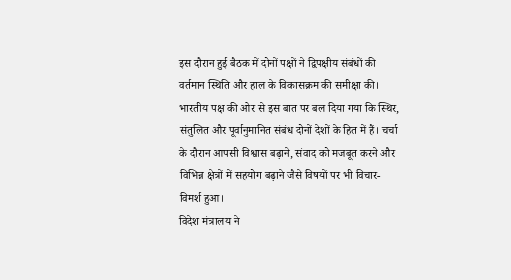इस दौरान हुई बैठक में दोनों पक्षों ने द्विपक्षीय संबंधों की वर्तमान स्थिति और हाल के विकासक्रम की समीक्षा की।
भारतीय पक्ष की ओर से इस बात पर बल दिया गया कि स्थिर, संतुलित और पूर्वानुमानित संबंध दोनों देशों के हित में हैं। चर्चा के दौरान आपसी विश्वास बढ़ाने, संवाद को मजबूत करने और विभिन्न क्षेत्रों में सहयोग बढ़ाने जैसे विषयों पर भी विचार-विमर्श हुआ।
विदेश मंत्रालय ने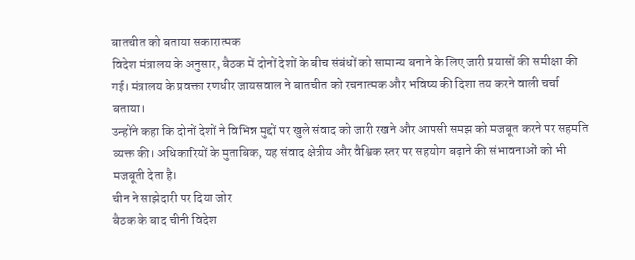बातचीत को बताया सकारात्मक
विदेश मंत्रालय के अनुसार, बैठक में दोनों देशों के बीच संबंधों को सामान्य बनाने के लिए जारी प्रयासों की समीक्षा की गई। मंत्रालय के प्रवक्ता रणधीर जायसवाल ने बातचीत को रचनात्मक और भविष्य की दिशा तय करने वाली चर्चा बताया।
उन्होंने कहा कि दोनों देशों ने विभिन्न मुद्दों पर खुले संवाद को जारी रखने और आपसी समझ को मजबूत करने पर सहमति व्यक्त की। अधिकारियों के मुताबिक, यह संवाद क्षेत्रीय और वैश्विक स्तर पर सहयोग बढ़ाने की संभावनाओं को भी मजबूती देता है।
चीन ने साझेदारी पर दिया जोर
बैठक के बाद चीनी विदेश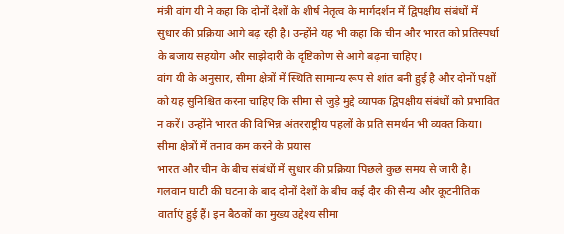मंत्री वांग यी ने कहा कि दोनों देशों के शीर्ष नेतृत्व के मार्गदर्शन में द्विपक्षीय संबंधों में सुधार की प्रक्रिया आगे बढ़ रही है। उन्होंने यह भी कहा कि चीन और भारत को प्रतिस्पर्धा के बजाय सहयोग और साझेदारी के दृष्टिकोण से आगे बढ़ना चाहिए।
वांग यी के अनुसार, सीमा क्षेत्रों में स्थिति सामान्य रूप से शांत बनी हुई है और दोनों पक्षों को यह सुनिश्चित करना चाहिए कि सीमा से जुड़े मुद्दे व्यापक द्विपक्षीय संबंधों को प्रभावित न करें। उन्होंने भारत की विभिन्न अंतरराष्ट्रीय पहलों के प्रति समर्थन भी व्यक्त किया।
सीमा क्षेत्रों में तनाव कम करने के प्रयास
भारत और चीन के बीच संबंधों में सुधार की प्रक्रिया पिछले कुछ समय से जारी है। गलवान घाटी की घटना के बाद दोनों देशों के बीच कई दौर की सैन्य और कूटनीतिक वार्ताएं हुई हैं। इन बैठकों का मुख्य उद्देश्य सीमा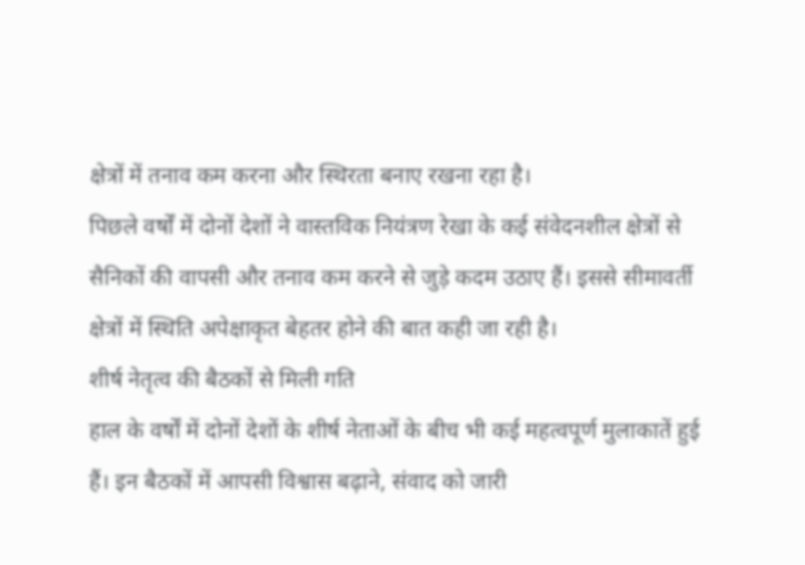क्षेत्रों में तनाव कम करना और स्थिरता बनाए रखना रहा है।
पिछले वर्षों में दोनों देशों ने वास्तविक नियंत्रण रेखा के कई संवेदनशील क्षेत्रों से सैनिकों की वापसी और तनाव कम करने से जुड़े कदम उठाए हैं। इससे सीमावर्ती क्षेत्रों में स्थिति अपेक्षाकृत बेहतर होने की बात कही जा रही है।
शीर्ष नेतृत्व की बैठकों से मिली गति
हाल के वर्षों में दोनों देशों के शीर्ष नेताओं के बीच भी कई महत्वपूर्ण मुलाकातें हुई हैं। इन बैठकों में आपसी विश्वास बढ़ाने, संवाद को जारी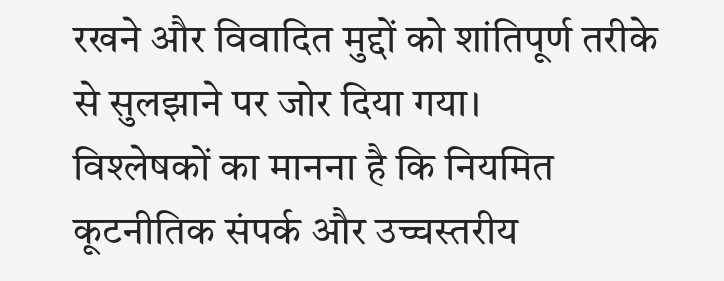रखने और विवादित मुद्दों को शांतिपूर्ण तरीके से सुलझाने पर जोर दिया गया।
विश्लेषकों का मानना है कि नियमित कूटनीतिक संपर्क और उच्चस्तरीय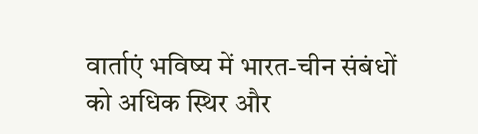वार्ताएं भविष्य में भारत-चीन संबंधों को अधिक स्थिर और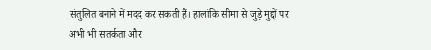संतुलित बनाने में मदद कर सकती हैं। हालांकि सीमा से जुड़े मुद्दों पर अभी भी सतर्कता और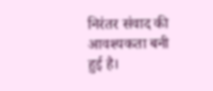निरंतर संवाद की आवश्यकता बनी हुई है।